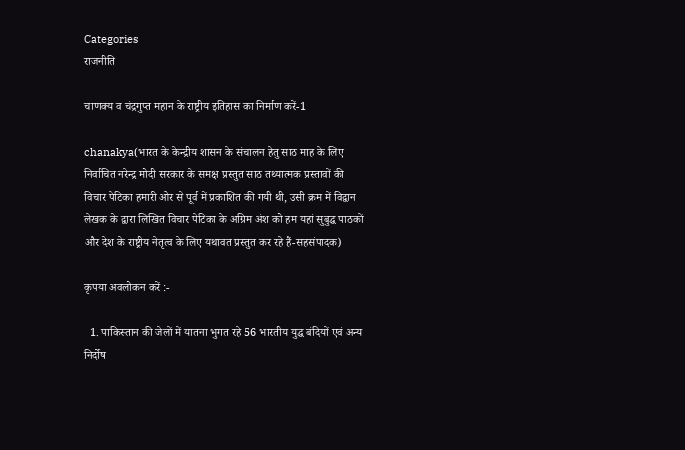Categories
राजनीति

चाणक्य व चंद्रगुप्त महान के राष्ट्रीय इतिहास का निर्माण करें-1

chanakya(भारत के केन्द्रीय शासन के संचालन हेतु साठ माह के लिए निर्वाचित नरेन्द्र मोदी सरकार के समक्ष प्रस्तुत साठ तथ्यात्मक प्रस्तावों की विचार पेटिका हमारी ओर से पूर्व में प्रकाशित की गयी थी, उसी क्रम में विद्वान लेखक के द्वारा लिखित विचार पेटिका के अग्रिम अंश को हम यहां सुबुद्घ पाठकों और देश के राष्ट्रीय नेतृत्व के लिए यथावत प्रस्तुत कर रहे हैं-सहसंपादक)

कृपया अवलोकन करें :-

  1. पाकिस्तान की जेलों में यातना भुगत रहे 56 भारतीय युद्घ बंदियों एवं अन्य निर्दोष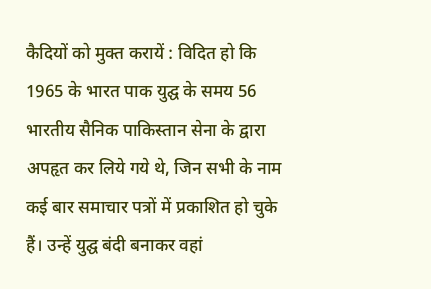कैदियों को मुक्त करायें : विदित हो कि 1965 के भारत पाक युद्घ के समय 56 भारतीय सैनिक पाकिस्तान सेना के द्वारा अपहृत कर लिये गये थे, जिन सभी के नाम कई बार समाचार पत्रों में प्रकाशित हो चुके हैं। उन्हें युद्घ बंदी बनाकर वहां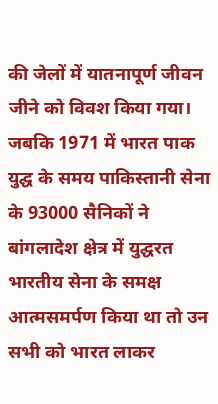की जेलों में यातनापूर्ण जीवन जीने को विवश किया गया। जबकि 1971 में भारत पाक युद्घ के समय पाकिस्तानी सेना के 93000 सैनिकों ने बांगलादेश क्षेत्र में युद्घरत भारतीय सेना के समक्ष आत्मसमर्पण किया था तो उन सभी को भारत लाकर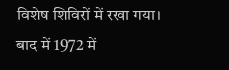विशेष शिविरों में रखा गया। बाद में 1972 में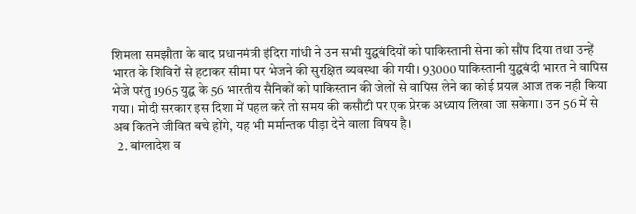शिमला समझौता के बाद प्रधानमंत्री इंदिरा गांधी ने उन सभी युद्घबंदियों को पाकिस्तानी सेना को सौंप दिया तथा उन्हें भारत के शिविरों से हटाकर सीमा पर भेजने की सुरक्षित व्यवस्था की गयी। 93000 पाकिस्तानी युद्घबंदी भारत ने वापिस भेजे परंतु 1965 युद्घ के 56 भारतीय सैनिकों को पाकिस्तान की जेलों से वापिस लेने का कोई प्रयत्न आज तक नही किया गया। मोदी सरकार इस दिशा में पहल करे तो समय की कसौटी पर एक प्रेरक अध्याय लिखा जा सकेगा। उन 56 में से अब कितने जीवित बचे होंगे, यह भी मर्मान्तक पीड़ा देने वाला विषय है।
  2. बांग्लादेश व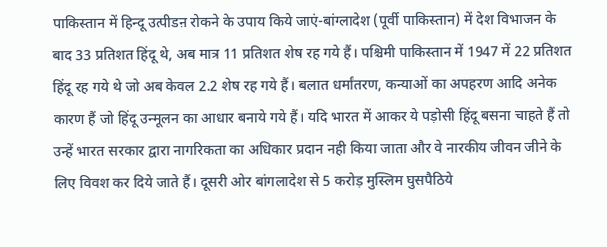पाकिस्तान में हिन्दू उत्पीडऩ रोकने के उपाय किये जाएं-बांग्लादेश (पूर्वी पाकिस्तान) में देश विभाजन के बाद 33 प्रतिशत हिंदू थे, अब मात्र 11 प्रतिशत शेष रह गये हैं। पश्चिमी पाकिस्तान में 1947 में 22 प्रतिशत हिंदू रह गये थे जो अब केवल 2.2 शेष रह गये हैं। बलात धर्मांतरण, कन्याओं का अपहरण आदि अनेक कारण हैं जो हिंदू उन्मूलन का आधार बनाये गये हैं। यदि भारत में आकर ये पड़ोसी हिंदू बसना चाहते हैं तो उन्हें भारत सरकार द्वारा नागरिकता का अधिकार प्रदान नही किया जाता और वे नारकीय जीवन जीने के लिए विवश कर दिये जाते हैं। दूसरी ओर बांगलादेश से 5 करोड़ मुस्लिम घुसपैठिये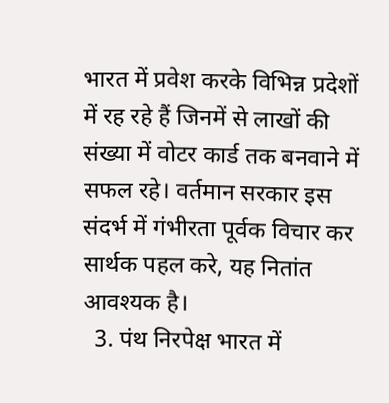भारत में प्रवेश करके विभिन्न प्रदेशों में रह रहे हैं जिनमें से लाखों की संख्या में वोटर कार्ड तक बनवाने में सफल रहे। वर्तमान सरकार इस संदर्भ में गंभीरता पूर्वक विचार कर सार्थक पहल करे, यह नितांत आवश्यक है।
  3. पंथ निरपेक्ष भारत में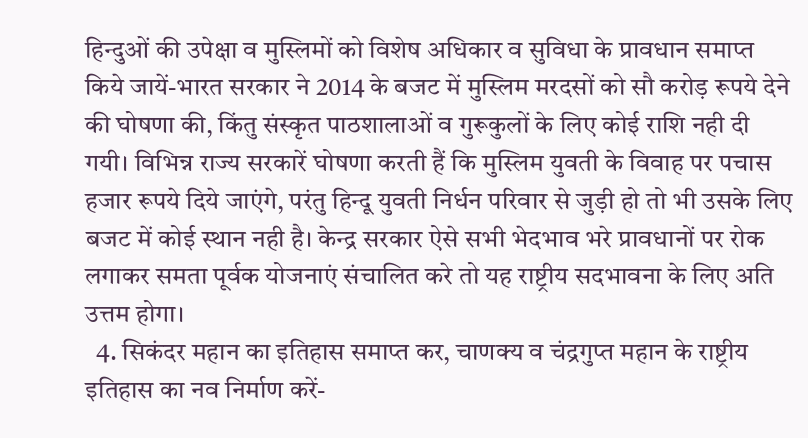हिन्दुओं की उपेक्षा व मुस्लिमों को विशेष अधिकार व सुविधा के प्रावधान समाप्त किये जायें-भारत सरकार ने 2014 के बजट में मुस्लिम मरदसों को सौ करोड़ रूपये देने की घोषणा की, किंतु संस्कृत पाठशालाओं व गुरूकुलों के लिए कोई राशि नही दी गयी। विभिन्न राज्य सरकारें घोषणा करती हैं कि मुस्लिम युवती के विवाह पर पचास हजार रूपये दिये जाएंगे, परंतु हिन्दू युवती निर्धन परिवार से जुड़ी हो तो भी उसके लिए बजट में कोई स्थान नही है। केन्द्र सरकार ऐसे सभी भेदभाव भरे प्रावधानों पर रोक लगाकर समता पूर्वक योजनाएं संचालित करे तो यह राष्ट्रीय सदभावना के लिए अति उत्तम होगा।
  4. सिकंदर महान का इतिहास समाप्त कर, चाणक्य व चंद्रगुप्त महान के राष्ट्रीय इतिहास का नव निर्माण करें-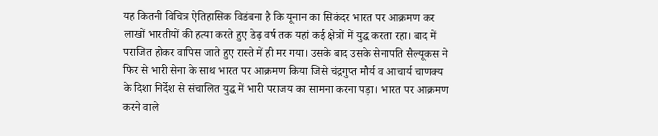यह कितनी विचित्र ऐतिहासिक विडंबना है कि यूनान का सिकंदर भारत पर आक्रमण कर लाखों भारतीयों की हत्या करते हुए डेढ़ वर्ष तक यहां कई क्षेत्रों में युद्घ करता रहा। बाद में पराजित होकर वापिस जाते हुए रास्ते में ही मर गया। उसके बाद उसके सेनापति सैल्यूकस ने फिर से भारी सेना के साथ भारत पर आक्रमण किया जिसे चंद्रगुप्त मौर्य व आचार्य चाणक्य के दिशा निर्देश से संचालित युद्घ में भारी पराजय का सामना करना पड़ा। भारत पर आक्रमण करने वाले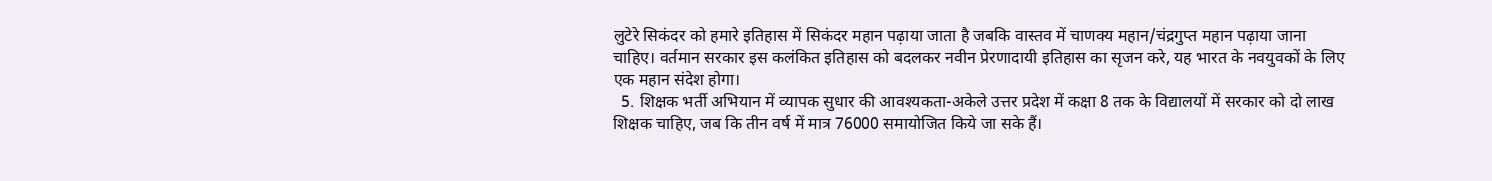लुटेरे सिकंदर को हमारे इतिहास में सिकंदर महान पढ़ाया जाता है जबकि वास्तव में चाणक्य महान/चंद्रगुप्त महान पढ़ाया जाना चाहिए। वर्तमान सरकार इस कलंकित इतिहास को बदलकर नवीन प्रेरणादायी इतिहास का सृजन करे, यह भारत के नवयुवकों के लिए एक महान संदेश होगा।
  5. शिक्षक भर्ती अभियान में व्यापक सुधार की आवश्यकता-अकेले उत्तर प्रदेश में कक्षा 8 तक के विद्यालयों में सरकार को दो लाख शिक्षक चाहिए, जब कि तीन वर्ष में मात्र 76000 समायोजित किये जा सके हैं।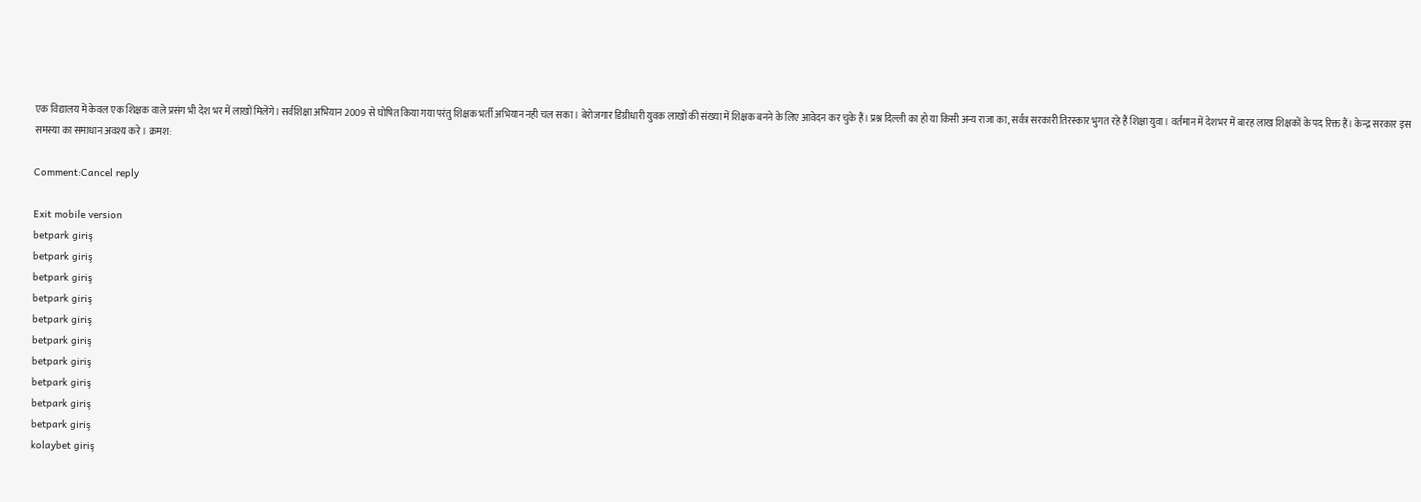एक विद्यालय में केवल एक शिक्षक वाले प्रसंग भी देश भर में लाखों मिलेंगे। सर्वशिक्षा अभियान 2009 से घोषित किया गया परंतु शिक्षक भर्ती अभियान नही चल सका। बेरोजगार डिग्रीधारी युवक लाखों की संख्या में शिक्षक बनने के लिए आवेदन कर चुके हैं। प्रश्न दिल्ली का हो या किसी अन्य राजा का, सर्वत्र सरकारी तिरस्कार भुगत रहे हैं शिक्षा युवा। वर्तमान में देशभर में बारह लाख शिक्षकों के पद रिक्त हैं। केन्द्र सरकार इस समस्या का समाधान अवश्य करे। क्रमश:

Comment:Cancel reply

Exit mobile version
betpark giriş
betpark giriş
betpark giriş
betpark giriş
betpark giriş
betpark giriş
betpark giriş
betpark giriş
betpark giriş
betpark giriş
kolaybet giriş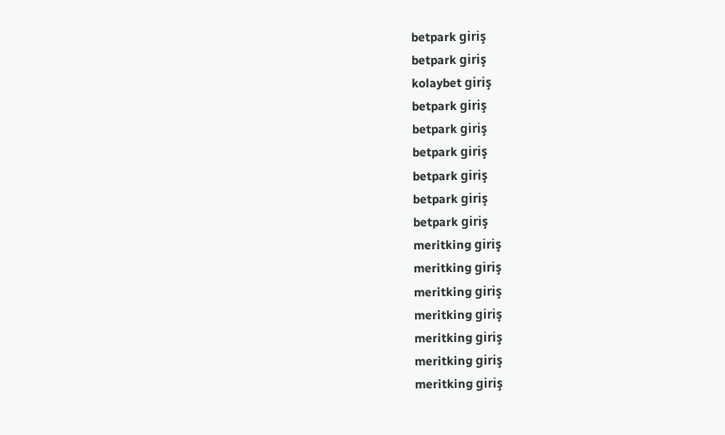betpark giriş
betpark giriş
kolaybet giriş
betpark giriş
betpark giriş
betpark giriş
betpark giriş
betpark giriş
betpark giriş
meritking giriş
meritking giriş
meritking giriş
meritking giriş
meritking giriş
meritking giriş
meritking giriş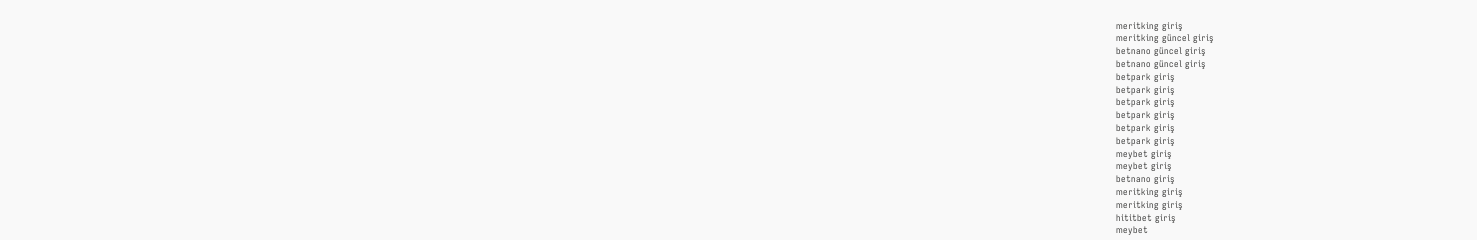meritking giriş
meritking güncel giriş
betnano güncel giriş
betnano güncel giriş
betpark giriş
betpark giriş
betpark giriş
betpark giriş
betpark giriş
betpark giriş
meybet giriş
meybet giriş
betnano giriş
meritking giriş
meritking giriş
hititbet giriş
meybet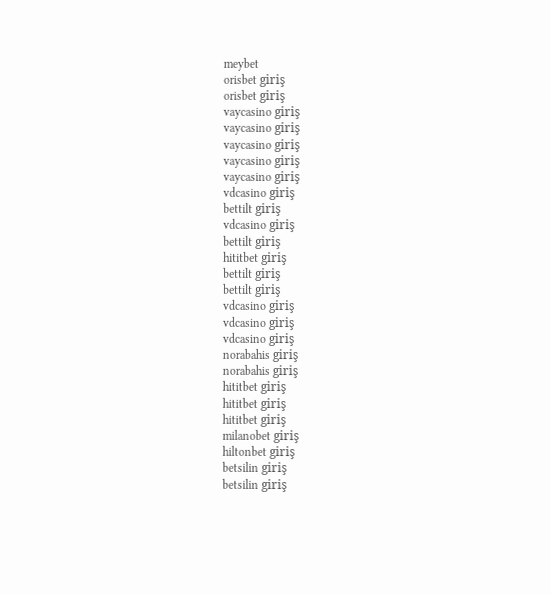meybet
orisbet giriş
orisbet giriş
vaycasino giriş
vaycasino giriş
vaycasino giriş
vaycasino giriş
vaycasino giriş
vdcasino giriş
bettilt giriş
vdcasino giriş
bettilt giriş
hititbet giriş
bettilt giriş
bettilt giriş
vdcasino giriş
vdcasino giriş
vdcasino giriş
norabahis giriş
norabahis giriş
hititbet giriş
hititbet giriş
hititbet giriş
milanobet giriş
hiltonbet giriş
betsilin giriş
betsilin giriş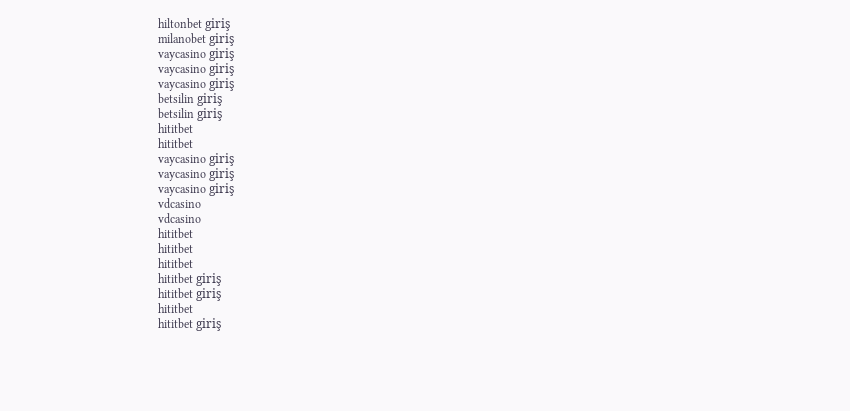hiltonbet giriş
milanobet giriş
vaycasino giriş
vaycasino giriş
vaycasino giriş
betsilin giriş
betsilin giriş
hititbet
hititbet
vaycasino giriş
vaycasino giriş
vaycasino giriş
vdcasino
vdcasino
hititbet
hititbet
hititbet
hititbet giriş
hititbet giriş
hititbet
hititbet giriş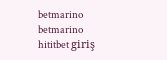betmarino
betmarino
hititbet giriş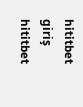hititbet giriş
hititbet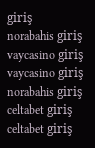giriş
norabahis giriş
vaycasino giriş
vaycasino giriş
norabahis giriş
celtabet giriş
celtabet giriş